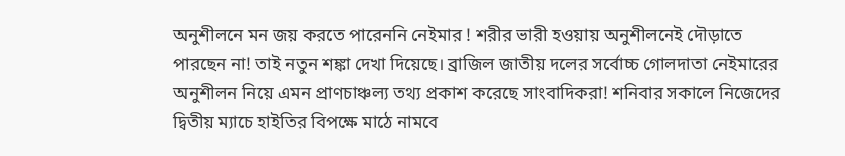অনুশীলনে মন জয় করতে পারেননি নেইমার ! শরীর ভারী হওয়ায় অনুশীলনেই দৌড়াতে পারছেন না! তাই নতুন শঙ্কা দেখা দিয়েছে। ব্রাজিল জাতীয় দলের সর্বোচ্চ গোলদাতা নেইমারের অনুশীলন নিয়ে এমন প্রাণচাঞ্চল্য তথ্য প্রকাশ করেছে সাংবাদিকরা! শনিবার সকালে নিজেদের দ্বিতীয় ম্যাচে হাইতির বিপক্ষে মাঠে নামবে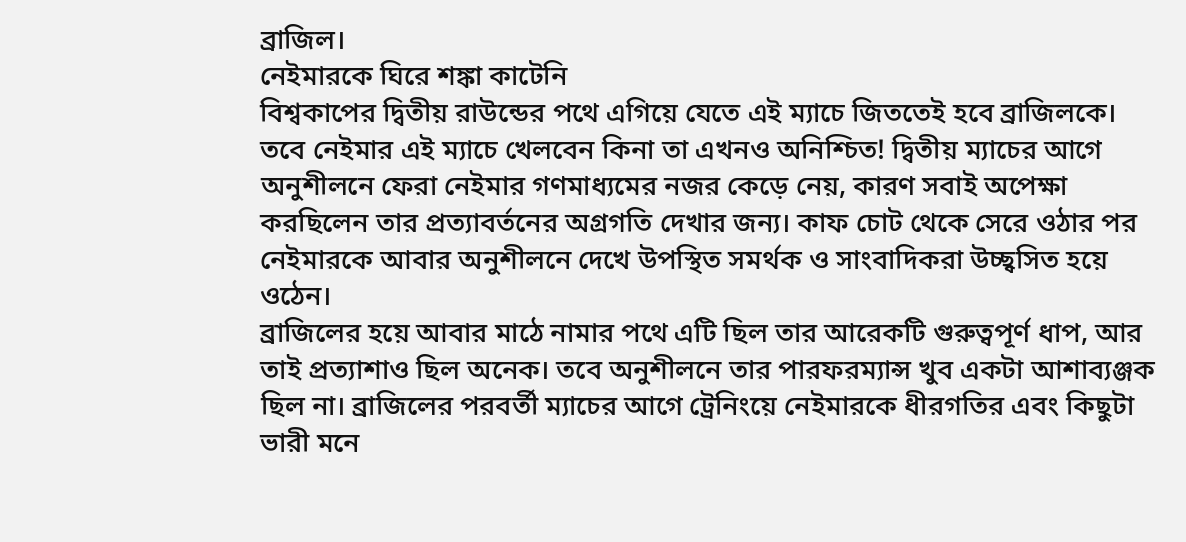ব্রাজিল।
নেইমারকে ঘিরে শঙ্কা কাটেনি
বিশ্বকাপের দ্বিতীয় রাউন্ডের পথে এগিয়ে যেতে এই ম্যাচে জিততেই হবে ব্রাজিলকে। তবে নেইমার এই ম্যাচে খেলবেন কিনা তা এখনও অনিশ্চিত! দ্বিতীয় ম্যাচের আগে অনুশীলনে ফেরা নেইমার গণমাধ্যমের নজর কেড়ে নেয়, কারণ সবাই অপেক্ষা করছিলেন তার প্রত্যাবর্তনের অগ্রগতি দেখার জন্য। কাফ চোট থেকে সেরে ওঠার পর নেইমারকে আবার অনুশীলনে দেখে উপস্থিত সমর্থক ও সাংবাদিকরা উচ্ছ্বসিত হয়ে ওঠেন।
ব্রাজিলের হয়ে আবার মাঠে নামার পথে এটি ছিল তার আরেকটি গুরুত্বপূর্ণ ধাপ, আর তাই প্রত্যাশাও ছিল অনেক। তবে অনুশীলনে তার পারফরম্যান্স খুব একটা আশাব্যঞ্জক ছিল না। ব্রাজিলের পরবর্তী ম্যাচের আগে ট্রেনিংয়ে নেইমারকে ধীরগতির এবং কিছুটা ভারী মনে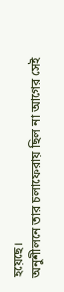হয়েছে।
অনুশীলনে তার চলাফেরায় ছিল না আগের সেই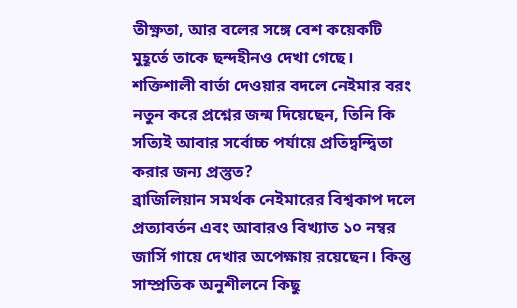তীক্ষ্ণতা, আর বলের সঙ্গে বেশ কয়েকটি মুহূর্তে তাকে ছন্দহীনও দেখা গেছে। শক্তিশালী বার্তা দেওয়ার বদলে নেইমার বরং নতুন করে প্রশ্নের জন্ম দিয়েছেন, তিনি কি সত্যিই আবার সর্বোচ্চ পর্যায়ে প্রতিদ্বন্দ্বিতা করার জন্য প্রস্তুত?
ব্রাজিলিয়ান সমর্থক নেইমারের বিশ্বকাপ দলে প্রত্যাবর্তন এবং আবারও বিখ্যাত ১০ নম্বর জার্সি গায়ে দেখার অপেক্ষায় রয়েছেন। কিন্তু সাম্প্রতিক অনুশীলনে কিছু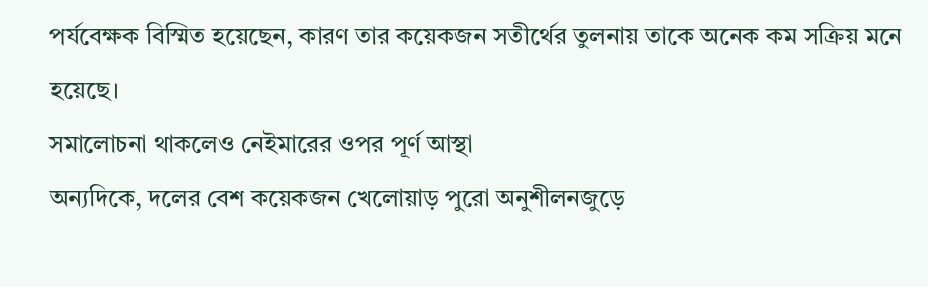পর্যবেক্ষক বিস্মিত হয়েছেন, কারণ তার কয়েকজন সতীর্থের তুলনায় তাকে অনেক কম সক্রিয় মনে হয়েছে।
সমালোচনা থাকলেও নেইমারের ওপর পূর্ণ আস্থা
অন্যদিকে, দলের বেশ কয়েকজন খেলোয়াড় পুরো অনুশীলনজুড়ে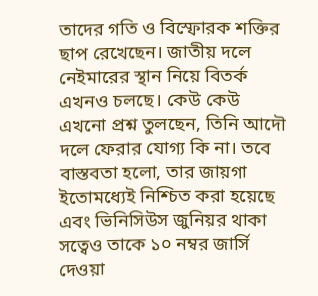তাদের গতি ও বিস্ফোরক শক্তির ছাপ রেখেছেন। জাতীয় দলে নেইমারের স্থান নিয়ে বিতর্ক এখনও চলছে। কেউ কেউ এখনো প্রশ্ন তুলছেন, তিনি আদৌ দলে ফেরার যোগ্য কি না। তবে বাস্তবতা হলো, তার জায়গা ইতোমধ্যেই নিশ্চিত করা হয়েছে এবং ভিনিসিউস জুনিয়র থাকা সত্বেও তাকে ১০ নম্বর জার্সি দেওয়া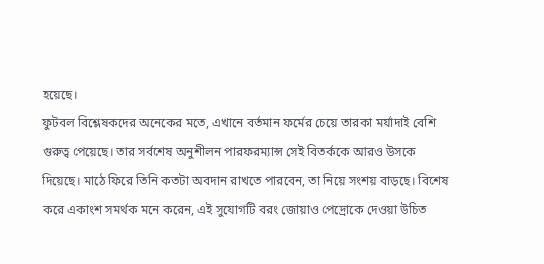হয়েছে।
ফুটবল বিশ্লেষকদের অনেকের মতে, এখানে বর্তমান ফর্মের চেয়ে তারকা মর্যাদাই বেশি গুরুত্ব পেয়েছে। তার সর্বশেষ অনুশীলন পারফরম্যান্স সেই বিতর্ককে আরও উসকে দিয়েছে। মাঠে ফিরে তিনি কতটা অবদান রাখতে পারবেন, তা নিয়ে সংশয় বাড়ছে। বিশেষ করে একাংশ সমর্থক মনে করেন, এই সুযোগটি বরং জোয়াও পেদ্রোকে দেওয়া উচিত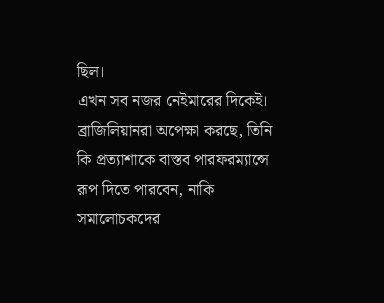ছিল।
এখন সব নজর নেইমারের দিকেই। ব্রাজিলিয়ানরা অপেক্ষা করছে, তিনি কি প্রত্যাশাকে বাস্তব পারফরম্যান্সে রূপ দিতে পারবেন, নাকি সমালোচকদের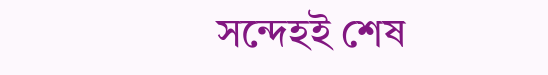সন্দেহই শেষ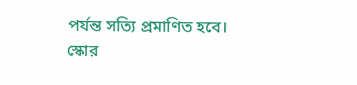পর্যন্ত সত্যি প্রমাণিত হবে।
স্কোর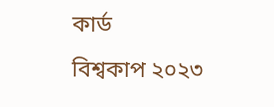কার্ড
বিশ্বকাপ ২০২৩